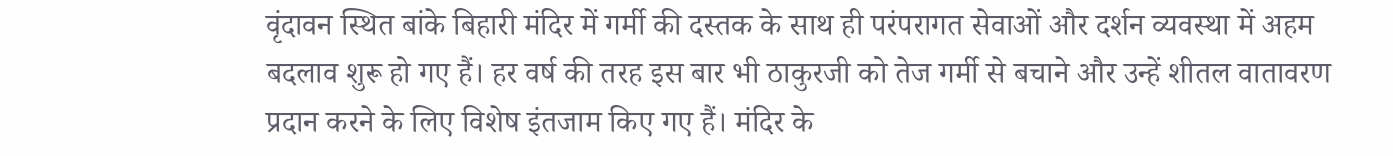वृंदावन स्थित बांके बिहारी मंदिर में गर्मी की दस्तक के साथ ही परंपरागत सेवाओं और दर्शन व्यवस्था में अहम बदलाव शुरू हो गए हैं। हर वर्ष की तरह इस बार भी ठाकुरजी को तेज गर्मी से बचाने और उन्हें शीतल वातावरण प्रदान करने के लिए विशेष इंतजाम किए गए हैं। मंदिर के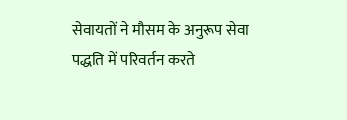सेवायतों ने मौसम के अनुरूप सेवा पद्धति में परिवर्तन करते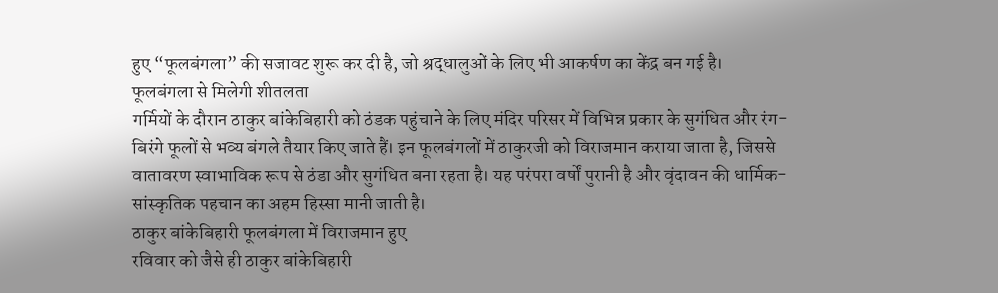हुए “फूलबंगला” की सजावट शुरू कर दी है, जो श्रद्धालुओं के लिए भी आकर्षण का केंद्र बन गई है।
फूलबंगला से मिलेगी शीतलता
गर्मियों के दौरान ठाकुर बांकेबिहारी को ठंडक पहुंचाने के लिए मंदिर परिसर में विभिन्न प्रकार के सुगंधित और रंग-बिरंगे फूलों से भव्य बंगले तैयार किए जाते हैं। इन फूलबंगलों में ठाकुरजी को विराजमान कराया जाता है, जिससे वातावरण स्वाभाविक रूप से ठंडा और सुगंधित बना रहता है। यह परंपरा वर्षों पुरानी है और वृंदावन की धार्मिक-सांस्कृतिक पहचान का अहम हिस्सा मानी जाती है।
ठाकुर बांकेबिहारी फूलबंगला में विराजमान हुए
रविवार को जैसे ही ठाकुर बांकेबिहारी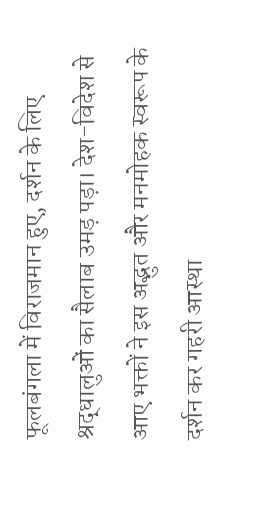फूलबंगला में विराजमान हुए, दर्शन के लिए श्रद्धालुओं का सैलाब उमड़ पड़ा। देश-विदेश से आए भक्तों ने इस अद्भुत और मनमोहक स्वरूप के दर्शन कर गहरी आस्था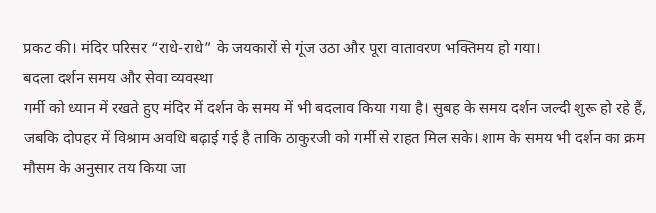प्रकट की। मंदिर परिसर “राधे-राधे” के जयकारों से गूंज उठा और पूरा वातावरण भक्तिमय हो गया।
बदला दर्शन समय और सेवा व्यवस्था
गर्मी को ध्यान में रखते हुए मंदिर में दर्शन के समय में भी बदलाव किया गया है। सुबह के समय दर्शन जल्दी शुरू हो रहे हैं, जबकि दोपहर में विश्राम अवधि बढ़ाई गई है ताकि ठाकुरजी को गर्मी से राहत मिल सके। शाम के समय भी दर्शन का क्रम मौसम के अनुसार तय किया जा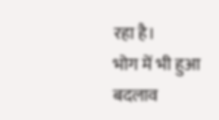रहा है।
भोग में भी हुआ बदलाव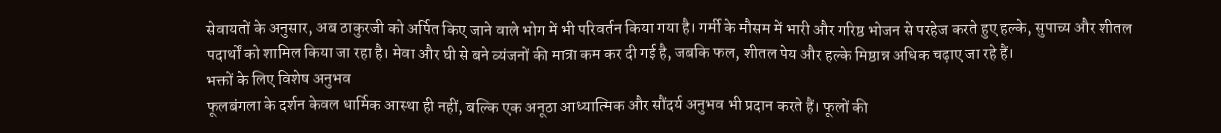सेवायतों के अनुसार, अब ठाकुरजी को अर्पित किए जाने वाले भोग में भी परिवर्तन किया गया है। गर्मी के मौसम में भारी और गरिष्ठ भोजन से परहेज करते हुए हल्के, सुपाच्य और शीतल पदार्थों को शामिल किया जा रहा है। मेवा और घी से बने व्यंजनों की मात्रा कम कर दी गई है, जबकि फल, शीतल पेय और हल्के मिष्ठान्न अधिक चढ़ाए जा रहे हैं।
भक्तों के लिए विशेष अनुभव
फूलबंगला के दर्शन केवल धार्मिक आस्था ही नहीं, बल्कि एक अनूठा आध्यात्मिक और सौंदर्य अनुभव भी प्रदान करते हैं। फूलों की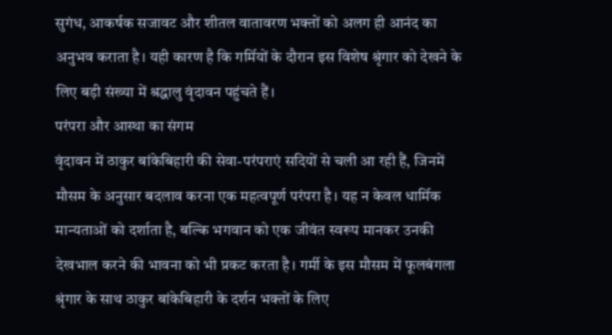सुगंध, आकर्षक सजावट और शीतल वातावरण भक्तों को अलग ही आनंद का अनुभव कराता है। यही कारण है कि गर्मियों के दौरान इस विशेष श्रृंगार को देखने के लिए बड़ी संख्या में श्रद्धालु वृंदावन पहुंचते हैं।
परंपरा और आस्था का संगम
वृंदावन में ठाकुर बांकेबिहारी की सेवा-परंपराएं सदियों से चली आ रही हैं, जिनमें मौसम के अनुसार बदलाव करना एक महत्वपूर्ण परंपरा है। यह न केवल धार्मिक मान्यताओं को दर्शाता है, बल्कि भगवान को एक जीवंत स्वरूप मानकर उनकी देखभाल करने की भावना को भी प्रकट करता है। गर्मी के इस मौसम में फूलबंगला श्रृंगार के साथ ठाकुर बांकेबिहारी के दर्शन भक्तों के लिए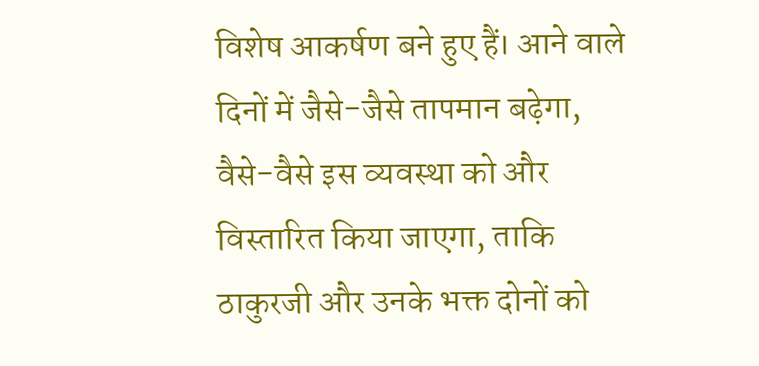विशेष आकर्षण बने हुए हैं। आने वाले दिनों में जैसे-जैसे तापमान बढ़ेगा, वैसे-वैसे इस व्यवस्था को और विस्तारित किया जाएगा, ताकि ठाकुरजी और उनके भक्त दोनों को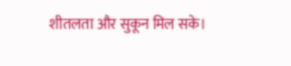शीतलता और सुकून मिल सके।